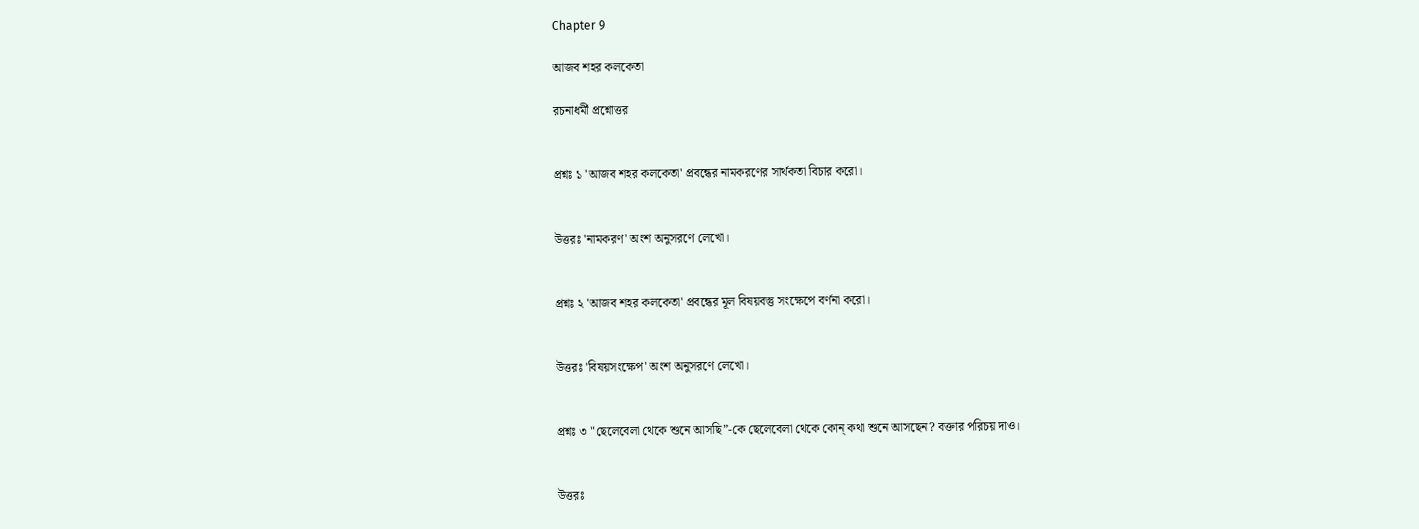Chapter 9

আজব শহর কলকেতা

রচনাধর্মী প্রশ্নোত্তর


প্রশ্নঃ ১ 'আজব শহর কলকেতা' প্রবন্ধের নামকরণের সার্থকতা বিচার করো।


উত্তরঃ 'নামকরণ' অংশ অনুসরণে লেখো।


প্রশ্নঃ ২ 'আজব শহর কলকেতা' প্রবন্ধের মূল বিষয়বস্তু সংক্ষেপে বর্ণনা করো।


উত্তরঃ 'বিষয়সংক্ষেপ' অংশ অনুসরণে লেখো।


প্রশ্নঃ ৩ "ছেলেবেলা থেকে শুনে আসছি”-কে ছেলেবেলা থেকে কোন্ কথা শুনে আসছেন? বক্তার পরিচয় দাও।


উত্তরঃ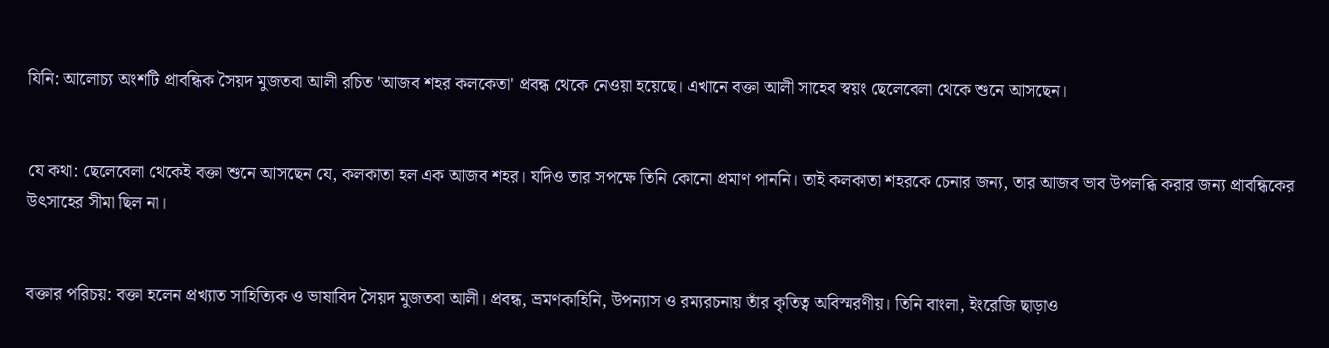যিনি: আলোচ্য অংশটি প্রাবন্ধিক সৈয়দ মুজতবা আলী রচিত 'আজব শহর কলকেতা' প্রবন্ধ থেকে নেওয়া হয়েছে। এখানে বক্তা আলী সাহেব স্বয়ং ছেলেবেলা থেকে শুনে আসছেন।


যে কথা: ছেলেবেলা থেকেই বক্তা শুনে আসছেন যে, কলকাতা হল এক আজব শহর। যদিও তার সপক্ষে তিনি কোনো প্রমাণ পাননি। তাই কলকাতা শহরকে চেনার জন্য, তার আজব ভাব উপলব্ধি করার জন্য প্রাবন্ধিকের উৎসাহের সীমা ছিল না।


বক্তার পরিচয়: বক্তা হলেন প্রখ্যাত সাহিত্যিক ও ভাষাবিদ সৈয়দ মুজতবা আলী। প্রবন্ধ, ভ্রমণকাহিনি, উপন্যাস ও রম্যরচনায় তাঁর কৃতিত্ব অবিস্মরণীয়। তিনি বাংলা, ইংরেজি ছাড়াও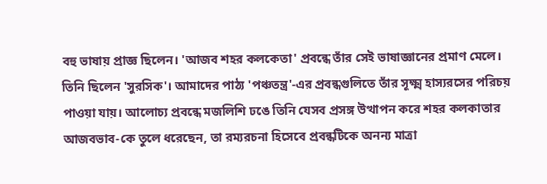বহু ভাষায় প্রাজ্ঞ ছিলেন। 'আজব শহর কলকেতা' প্রবন্ধে তাঁর সেই ভাষাজ্ঞানের প্রমাণ মেলে। তিনি ছিলেন 'সুরসিক'। আমাদের পাঠ্য 'পঞ্চতন্ত্র'-এর প্রবন্ধগুলিতে তাঁর সূক্ষ্ম হাস্যরসের পরিচয় পাওয়া যায়। আলোচ্য প্রবন্ধে মজলিশি ঢঙে তিনি যেসব প্রসঙ্গ উত্থাপন করে শহর কলকাতার আজবভাব-কে তুলে ধরেছেন, তা রম্যরচনা হিসেবে প্রবন্ধটিকে অনন্য মাত্রা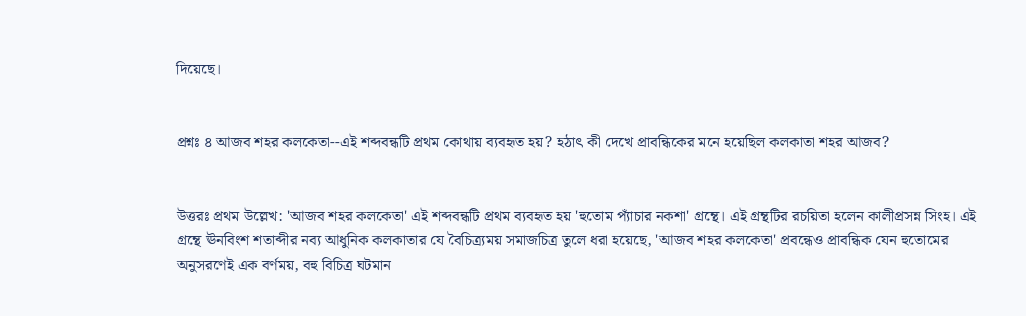দিয়েছে।


প্রশ্নঃ ৪ আজব শহর কলকেতা--এই শব্দবন্ধটি প্রথম কোথায় ব্যবহৃত হয়? হঠাৎ কী দেখে প্রাবন্ধিকের মনে হয়েছিল কলকাতা শহর আজব?


উত্তরঃ প্রথম উল্লেখ: 'আজব শহর কলকেতা' এই শব্দবন্ধটি প্রথম ব্যবহৃত হয় 'হুতোম প্যাঁচার নকশা' গ্রন্থে। এই গ্রন্থটির রচয়িতা হলেন কালীপ্রসন্ন সিংহ। এই গ্রন্থে ঊনবিংশ শতাব্দীর নব্য আধুনিক কলকাতার যে বৈচিত্র্যময় সমাজচিত্র তুলে ধরা হয়েছে, 'আজব শহর কলকেতা' প্রবন্ধেও প্রাবন্ধিক যেন হুতোমের অনুসরণেই এক বর্ণময়, বহু বিচিত্র ঘটমান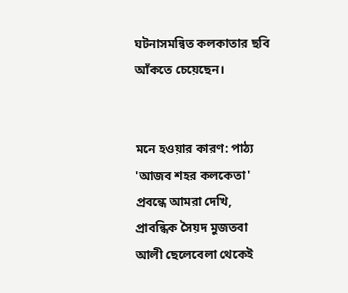ঘটনাসমন্বিত কলকাতার ছবি আঁকতে চেয়েছেন।


মনে হওয়ার কারণ: পাঠ্য 'আজব শহর কলকেতা' প্রবন্ধে আমরা দেখি, প্রাবন্ধিক সৈয়দ মুজতবা আলী ছেলেবেলা থেকেই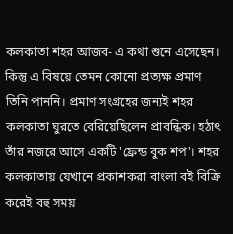কলকাতা শহর আজব- এ কথা শুনে এসেছেন। কিন্তু এ বিষয়ে তেমন কোনো প্রত্যক্ষ প্রমাণ তিনি পাননি। প্রমাণ সংগ্রহের জন্যই শহর কলকাতা ঘুরতে বেরিয়েছিলেন প্রাবন্ধিক। হঠাৎ তাঁর নজরে আসে একটি 'ফ্রেন্ড বুক শপ'। শহর কলকাতায় যেখানে প্রকাশকরা বাংলা বই বিক্রি করেই বহু সময়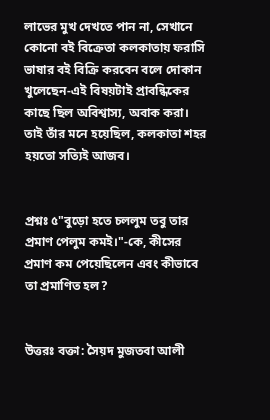লাভের মুখ দেখতে পান না, সেখানে কোনো বই বিক্রেতা কলকাতায় ফরাসি ভাষার বই বিক্রি করবেন বলে দোকান খুলেছেন-এই বিষয়টাই প্রাবন্ধিকের কাছে ছিল অবিশ্বাস্য, অবাক করা। তাই তাঁর মনে হয়েছিল, কলকাতা শহর হয়তো সত্যিই আজব।


প্রশ্নঃ ৫"বুড়ো হতে চললুম তবু তার প্রমাণ পেলুম কমই।"-কে, কীসের প্রমাণ কম পেয়েছিলেন এবং কীভাবে তা প্রমাণিত হল?


উত্তরঃ বক্তা: সৈয়দ মুজতবা আলী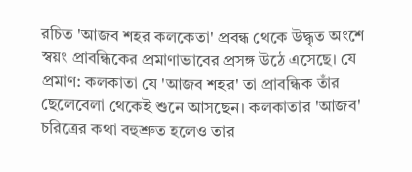রচিত 'আজব শহর কলকেতা' প্রবন্ধ থেকে উদ্ধৃত অংশে স্বয়ং প্রাবন্ধিকের প্রমাণাভাবের প্রসঙ্গ উঠে এসেছে। যে প্রমাণ: কলকাতা যে 'আজব শহর' তা প্রাবন্ধিক তাঁর ছেলেবেলা থেকেই শুনে আসছেন। কলকাতার 'আজব' চরিত্রের কথা বহুশ্রুত হলেও তার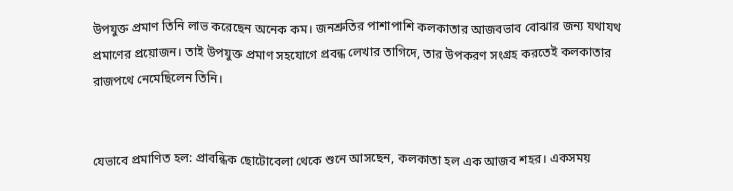উপযুক্ত প্রমাণ তিনি লাভ করেছেন অনেক কম। জনশ্রুতির পাশাপাশি কলকাতার আজবভাব বোঝার জন্য যথাযথ প্রমাণের প্রয়োজন। তাই উপযুক্ত প্রমাণ সহযোগে প্রবন্ধ লেখার তাগিদে, তার উপকরণ সংগ্রহ করতেই কলকাতার রাজপথে নেমেছিলেন তিনি।


যেভাবে প্রমাণিত হল: প্রাবন্ধিক ছোটোবেলা থেকে শুনে আসছেন, কলকাতা হল এক আজব শহর। একসময়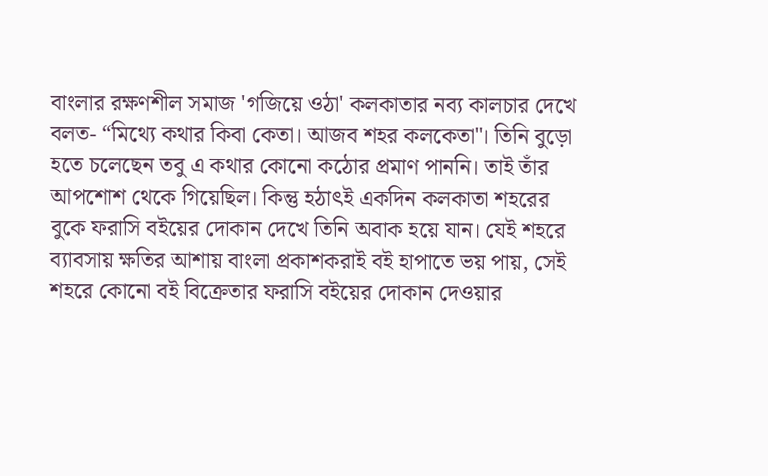বাংলার রক্ষণশীল সমাজ 'গজিয়ে ওঠা' কলকাতার নব্য কালচার দেখে বলত- “মিথ্যে কথার কিবা কেতা। আজব শহর কলকেতা"। তিনি বুড়ো হতে চলেছেন তবু এ কথার কোনো কঠোর প্রমাণ পাননি। তাই তাঁর আপশোশ থেকে গিয়েছিল। কিন্তু হঠাৎই একদিন কলকাতা শহরের বুকে ফরাসি বইয়ের দোকান দেখে তিনি অবাক হয়ে যান। যেই শহরে ব্যাবসায় ক্ষতির আশায় বাংলা প্রকাশকরাই বই হাপাতে ভয় পায়, সেই শহরে কোনো বই বিক্রেতার ফরাসি বইয়ের দোকান দেওয়ার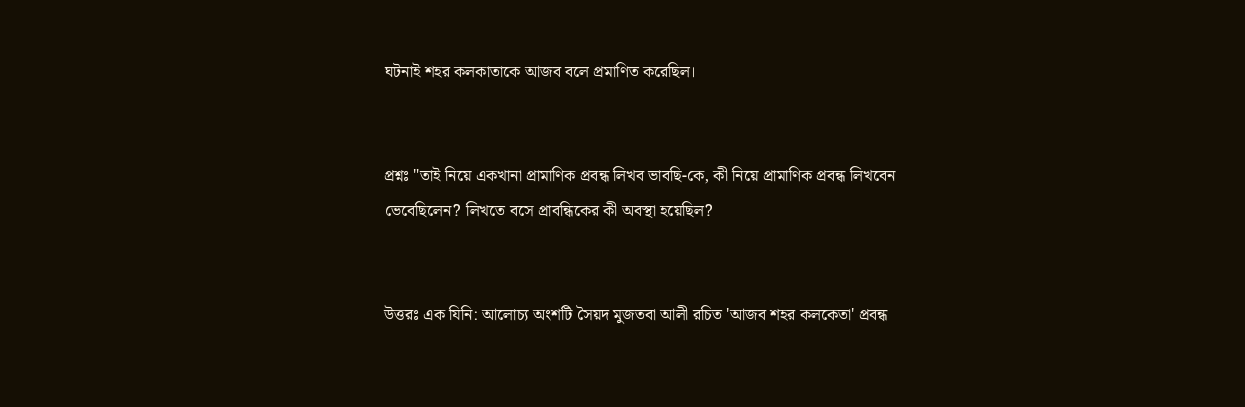ঘটনাই শহর কলকাতাকে আজব বলে প্রমাণিত করেছিল।


প্রশ্নঃ "তাই নিয়ে একখানা প্রামাণিক প্রবন্ধ লিখব ভাবছি-কে, কী নিয়ে প্রামাণিক প্রবন্ধ লিখবেন ভেবেছিলেন? লিখতে বসে প্রাবন্ধিকের কী অবস্থা হয়েছিল?


উত্তরঃ এক যিনি: আলোচ্য অংশটি সৈয়দ মুজতবা আলী রচিত 'আজব শহর কলকেতা' প্রবন্ধ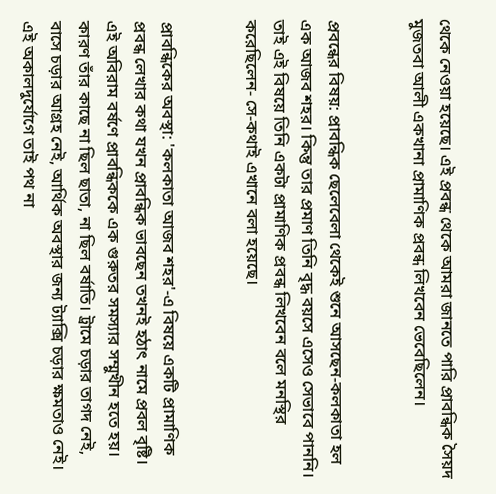থেকে নেওয়া হয়েছে। এই প্রবন্ধ থেকে আমরা জানতে পারি প্রাবন্ধিক সৈয়দ মুজতবা আলী একখানা প্রামাণিক প্রবন্ধ লিখবেন ভেবেছিলেন।


প্রবন্ধের বিষয়: প্রাবন্ধিক ছেলেবেলা থেকেই শুনে আসছেন-কলকাতা হল এক আজব শহর। কিন্তু তার প্রমাণ তিনি বৃদ্ধ বয়সে এসেও সেভাবে পাননি। তাই এই বিষয়ে তিনি একটা প্রামাণিক প্রবন্ধ লিখবেন বলে মনস্থির করেছিলেন- সে-কথাই এখানে বলা হয়েছে।


প্রাবন্ধিকের অবস্থা: 'কলকাতা আজব শহর'-এ বিষয়ে একটি প্রামাণিক প্রবন্ধ লেখার কথা যখন প্রাবন্ধিক ভাবছেন তখনই হঠাৎ নামে প্রবল বৃষ্টি। এই অবিরাম বর্ষণে প্রাবন্ধিককে এক গুরুতর সমস্যার সম্মুখীন হতে হয়। কারণ তাঁর কাছে না ছিল ছাতা, না ছিল বর্ষাতি। ট্রামে চড়ার তাগদ নেই, বাসে চড়ার আগ্রহ নেই, আর্থিক অবস্থার জন্য ট্যাক্সি চড়ার ক্ষমতাও নেই। এই অকালদুর্যোগে তাই পথ না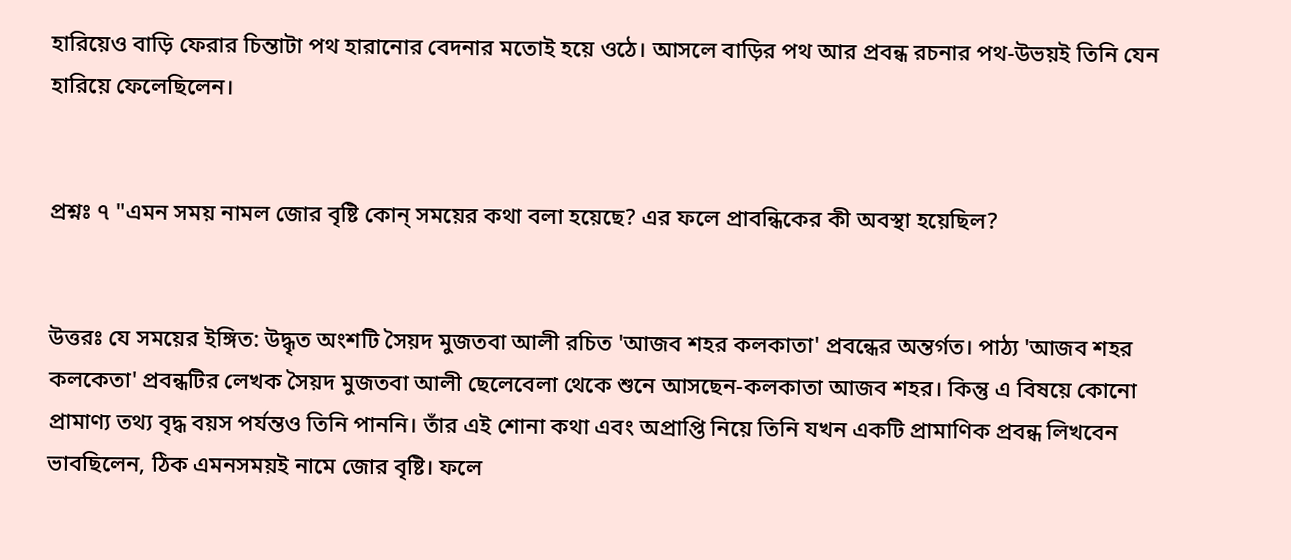হারিয়েও বাড়ি ফেরার চিন্তাটা পথ হারানোর বেদনার মতোই হয়ে ওঠে। আসলে বাড়ির পথ আর প্রবন্ধ রচনার পথ-উভয়ই তিনি যেন হারিয়ে ফেলেছিলেন।


প্রশ্নঃ ৭ "এমন সময় নামল জোর বৃষ্টি কোন্ সময়ের কথা বলা হয়েছে? এর ফলে প্রাবন্ধিকের কী অবস্থা হয়েছিল?


উত্তরঃ যে সময়ের ইঙ্গিত: উদ্ধৃত অংশটি সৈয়দ মুজতবা আলী রচিত 'আজব শহর কলকাতা' প্রবন্ধের অন্তর্গত। পাঠ্য 'আজব শহর কলকেতা' প্রবন্ধটির লেখক সৈয়দ মুজতবা আলী ছেলেবেলা থেকে শুনে আসছেন-কলকাতা আজব শহর। কিন্তু এ বিষয়ে কোনো প্রামাণ্য তথ্য বৃদ্ধ বয়স পর্যন্তও তিনি পাননি। তাঁর এই শোনা কথা এবং অপ্রাপ্তি নিয়ে তিনি যখন একটি প্রামাণিক প্রবন্ধ লিখবেন ভাবছিলেন, ঠিক এমনসময়ই নামে জোর বৃষ্টি। ফলে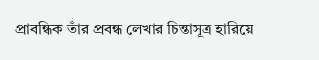প্রাবন্ধিক তাঁর প্রবন্ধ লেখার চিন্তাসূত্র হারিয়ে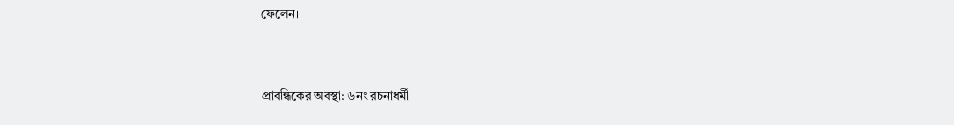ফেলেন।


প্রাবন্ধিকের অবস্থা: ৬নং রচনাধর্মী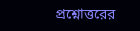প্রশ্নোত্তরের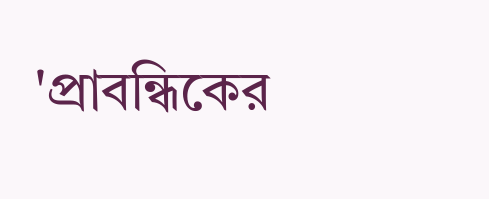'প্রাবন্ধিকের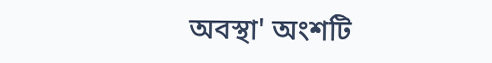অবস্থা' অংশটি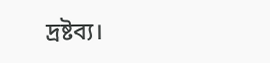দ্রষ্টব্য।